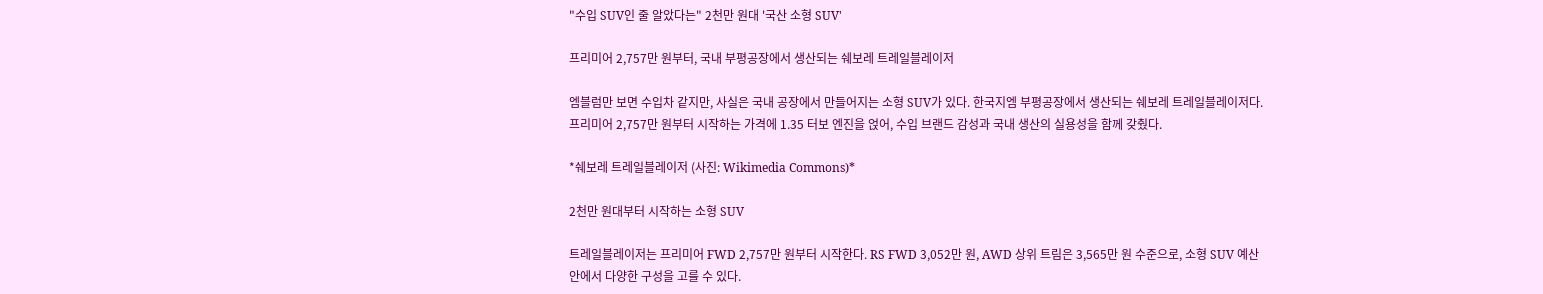"수입 SUV인 줄 알았다는" 2천만 원대 '국산 소형 SUV'

프리미어 2,757만 원부터, 국내 부평공장에서 생산되는 쉐보레 트레일블레이저

엠블럼만 보면 수입차 같지만, 사실은 국내 공장에서 만들어지는 소형 SUV가 있다. 한국지엠 부평공장에서 생산되는 쉐보레 트레일블레이저다. 프리미어 2,757만 원부터 시작하는 가격에 1.35 터보 엔진을 얹어, 수입 브랜드 감성과 국내 생산의 실용성을 함께 갖췄다.

*쉐보레 트레일블레이저 (사진: Wikimedia Commons)*

2천만 원대부터 시작하는 소형 SUV

트레일블레이저는 프리미어 FWD 2,757만 원부터 시작한다. RS FWD 3,052만 원, AWD 상위 트림은 3,565만 원 수준으로, 소형 SUV 예산 안에서 다양한 구성을 고를 수 있다.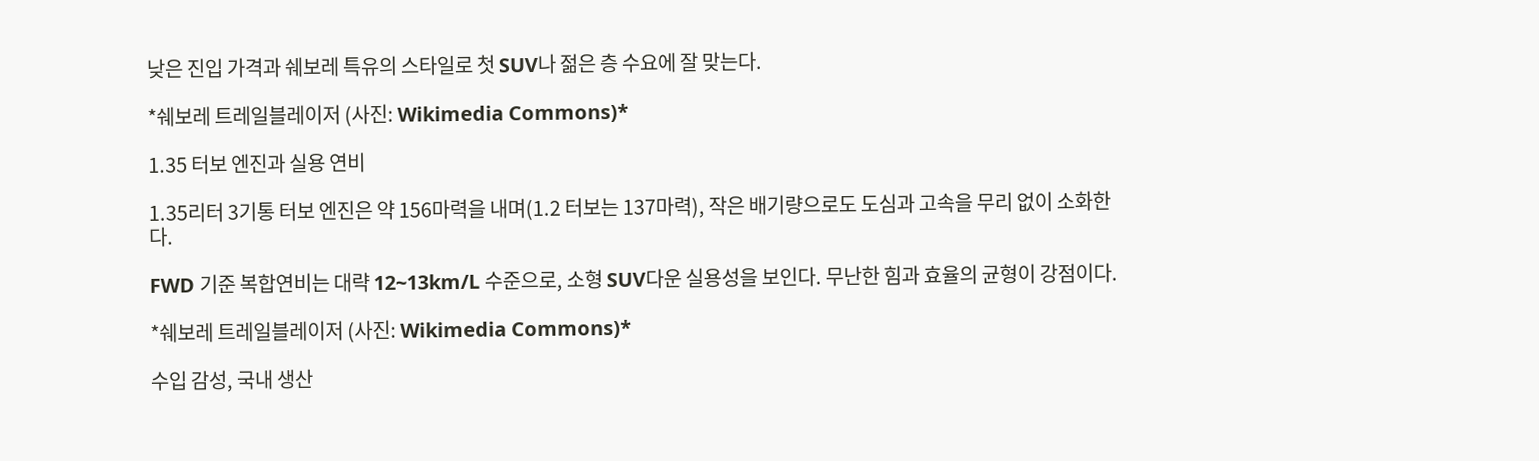낮은 진입 가격과 쉐보레 특유의 스타일로 첫 SUV나 젊은 층 수요에 잘 맞는다.

*쉐보레 트레일블레이저 (사진: Wikimedia Commons)*

1.35 터보 엔진과 실용 연비

1.35리터 3기통 터보 엔진은 약 156마력을 내며(1.2 터보는 137마력), 작은 배기량으로도 도심과 고속을 무리 없이 소화한다.

FWD 기준 복합연비는 대략 12~13km/L 수준으로, 소형 SUV다운 실용성을 보인다. 무난한 힘과 효율의 균형이 강점이다.

*쉐보레 트레일블레이저 (사진: Wikimedia Commons)*

수입 감성, 국내 생산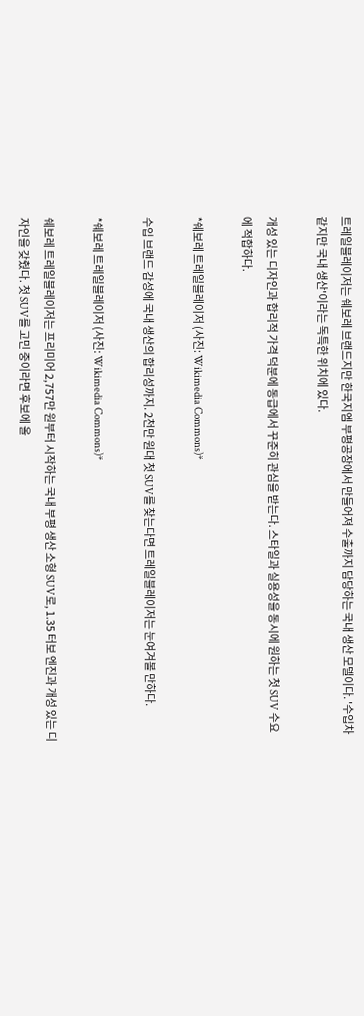트레일블레이저는 쉐보레 브랜드지만 한국지엠 부평공장에서 만들어져 수출까지 담당하는 국내 생산 모델이다. '수입차 같지만 국내 생산'이라는 독특한 위치에 있다.

개성 있는 디자인과 합리적 가격 덕분에 동급에서 꾸준히 관심을 받는다. 스타일과 실용성을 동시에 원하는 첫 SUV 수요에 적합하다.

*쉐보레 트레일블레이저 (사진: Wikimedia Commons)*

수입 브랜드 감성에 국내 생산의 합리성까지. 2천만 원대 첫 SUV를 찾는다면 트레일블레이저는 눈여겨볼 만하다.

*쉐보레 트레일블레이저 (사진: Wikimedia Commons)*

쉐보레 트레일블레이저는 프리미어 2,757만 원부터 시작하는 국내 부평 생산 소형 SUV로, 1.35 터보 엔진과 개성 있는 디자인을 갖췄다. 첫 SUV를 고민 중이라면 후보에 올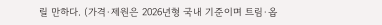릴 만하다. (가격·제원은 2026년형 국내 기준이며 트림·옵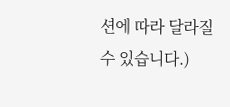션에 따라 달라질 수 있습니다.)